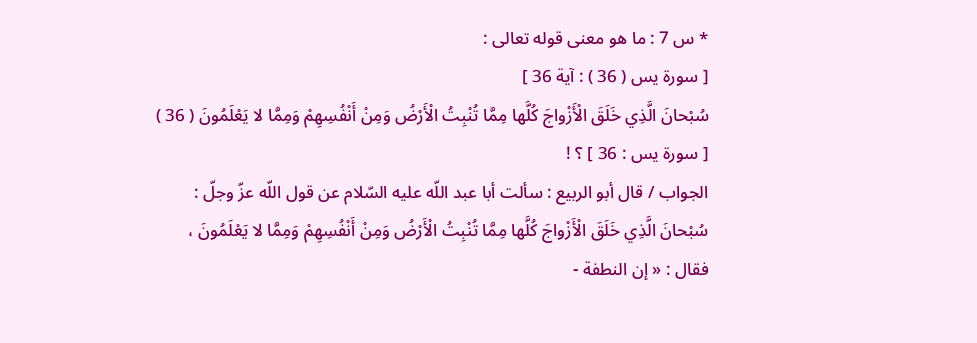* س 7 : ما هو معنى قوله تعالى :
[ سورة يس ( 36 ) : آية 36 ]
سُبْحانَ الَّذِي خَلَقَ الْأَزْواجَ كُلَّها مِمَّا تُنْبِتُ الْأَرْضُ وَمِنْ أَنْفُسِهِمْ وَمِمَّا لا يَعْلَمُونَ ( 36 )
[ سورة يس : 36 ] ؟ !
الجواب / قال أبو الربيع : سألت أبا عبد اللّه عليه السّلام عن قول اللّه عزّ وجلّ :
سُبْحانَ الَّذِي خَلَقَ الْأَزْواجَ كُلَّها مِمَّا تُنْبِتُ الْأَرْضُ وَمِنْ أَنْفُسِهِمْ وَمِمَّا لا يَعْلَمُونَ ،
فقال : « إن النطفة -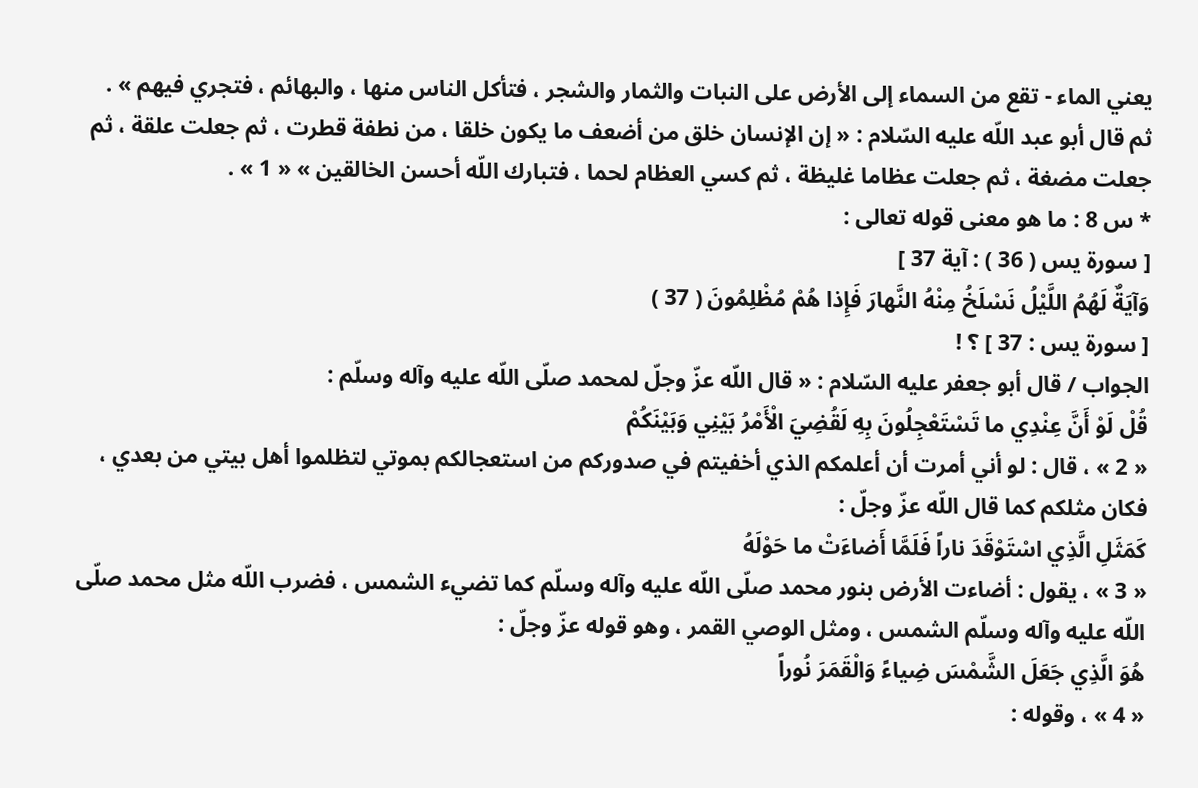يعني الماء - تقع من السماء إلى الأرض على النبات والثمار والشجر ، فتأكل الناس منها ، والبهائم ، فتجري فيهم » .
ثم قال أبو عبد اللّه عليه السّلام : « إن الإنسان خلق من أضعف ما يكون خلقا ، من نطفة قطرت ، ثم جعلت علقة ، ثم جعلت مضغة ، ثم جعلت عظاما غليظة ، ثم كسي العظام لحما ، فتبارك اللّه أحسن الخالقين » « 1 » .
* س 8 : ما هو معنى قوله تعالى :
[ سورة يس ( 36 ) : آية 37 ]
وَآيَةٌ لَهُمُ اللَّيْلُ نَسْلَخُ مِنْهُ النَّهارَ فَإِذا هُمْ مُظْلِمُونَ ( 37 )
[ سورة يس : 37 ] ؟ !
الجواب / قال أبو جعفر عليه السّلام : « قال اللّه عزّ وجلّ لمحمد صلّى اللّه عليه وآله وسلّم :
قُلْ لَوْ أَنَّ عِنْدِي ما تَسْتَعْجِلُونَ بِهِ لَقُضِيَ الْأَمْرُ بَيْنِي وَبَيْنَكُمْ
« 2 » ، قال : لو أني أمرت أن أعلمكم الذي أخفيتم في صدوركم من استعجالكم بموتي لتظلموا أهل بيتي من بعدي ، فكان مثلكم كما قال اللّه عزّ وجلّ :
كَمَثَلِ الَّذِي اسْتَوْقَدَ ناراً فَلَمَّا أَضاءَتْ ما حَوْلَهُ
« 3 » ، يقول : أضاءت الأرض بنور محمد صلّى اللّه عليه وآله وسلّم كما تضيء الشمس ، فضرب اللّه مثل محمد صلّى اللّه عليه وآله وسلّم الشمس ، ومثل الوصي القمر ، وهو قوله عزّ وجلّ :
هُوَ الَّذِي جَعَلَ الشَّمْسَ ضِياءً وَالْقَمَرَ نُوراً
« 4 » ، وقوله :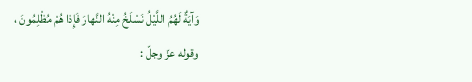وَآيَةٌ لَهُمُ اللَّيْلُ نَسْلَخُ مِنْهُ النَّهارَ فَإِذا هُمْ مُظْلِمُونَ ،
وقوله عزّ وجلّ :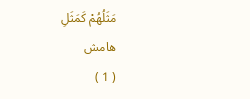مَثَلُهُمْ كَمَثَلِ
هامش
( 1 )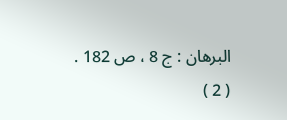البرهان : ج 8 ، ص 182 .
( 2 )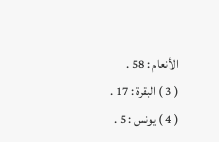الأنعام : 58 .
( 3 ) البقرة : 17 .
( 4 ) يونس : 5 .